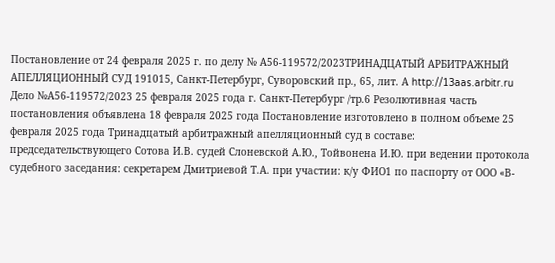Постановление от 24 февраля 2025 г. по делу № А56-119572/2023ТРИНАДЦАТЫЙ АРБИТРАЖНЫЙ АПЕЛЛЯЦИОННЫЙ СУД 191015, Санкт-Петербург, Суворовский пр., 65, лит. А http://13aas.arbitr.ru Дело №А56-119572/2023 25 февраля 2025 года г. Санкт-Петербург /тр.6 Резолютивная часть постановления объявлена 18 февраля 2025 года Постановление изготовлено в полном объеме 25 февраля 2025 года Тринадцатый арбитражный апелляционный суд в составе: председательствующего Сотова И.В. судей Слоневской А.Ю., Тойвонена И.Ю. при ведении протокола судебного заседания: секретарем Дмитриевой Т.А. при участии: к/у ФИО1 по паспорту от ООО «В-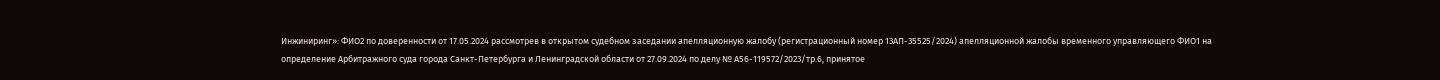Инжиниринг»: ФИО2 по доверенности от 17.05.2024 рассмотрев в открытом судебном заседании апелляционную жалобу (регистрационный номер 13АП-35525/2024) апелляционной жалобы временного управляющего ФИО1 на определение Арбитражного суда города Санкт-Петербурга и Ленинградской области от 27.09.2024 по делу № А56-119572/2023/тр.6, принятое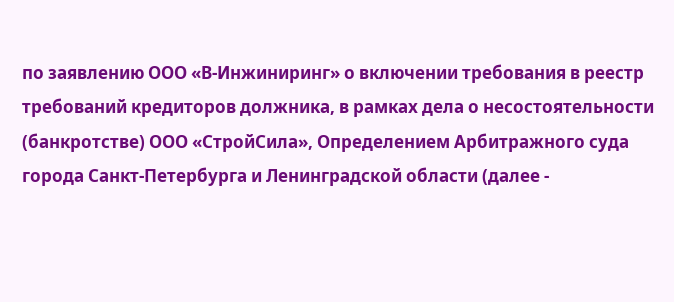по заявлению ООО «В-Инжиниринг» о включении требования в реестр требований кредиторов должника, в рамках дела о несостоятельности (банкротстве) ООО «СтройСила», Определением Арбитражного суда города Санкт-Петербурга и Ленинградской области (далее -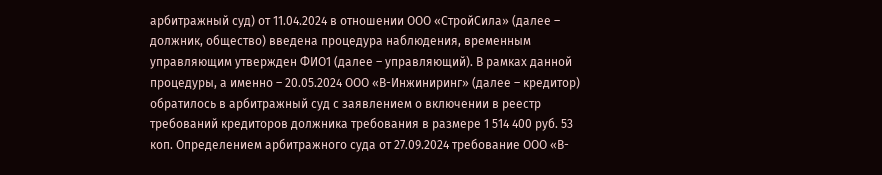арбитражный суд) от 11.04.2024 в отношении ООО «СтройСила» (далее – должник, общество) введена процедура наблюдения, временным управляющим утвержден ФИО1 (далее – управляющий). В рамках данной процедуры, а именно – 20.05.2024 ООО «В-Инжиниринг» (далее – кредитор) обратилось в арбитражный суд с заявлением о включении в реестр требований кредиторов должника требования в размере 1 514 400 руб. 53 коп. Определением арбитражного суда от 27.09.2024 требование ООО «В-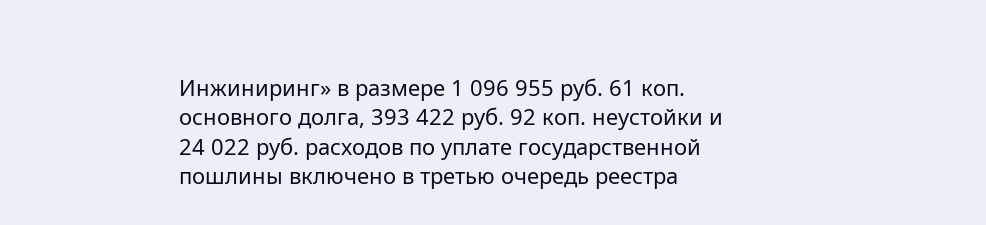Инжиниринг» в размере 1 096 955 руб. 61 коп. основного долга, 393 422 руб. 92 коп. неустойки и 24 022 руб. расходов по уплате государственной пошлины включено в третью очередь реестра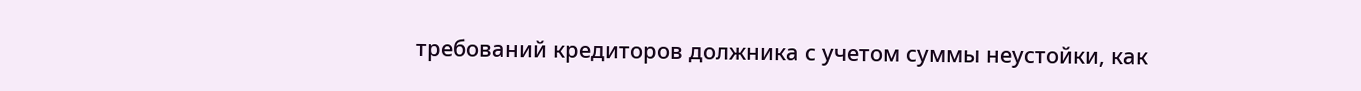требований кредиторов должника с учетом суммы неустойки, как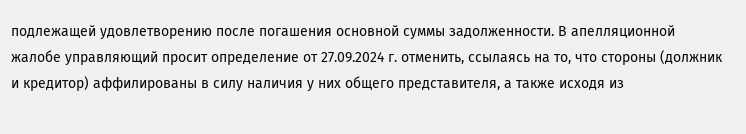подлежащей удовлетворению после погашения основной суммы задолженности. В апелляционной жалобе управляющий просит определение от 27.09.2024 г. отменить, ссылаясь на то, что стороны (должник и кредитор) аффилированы в силу наличия у них общего представителя, а также исходя из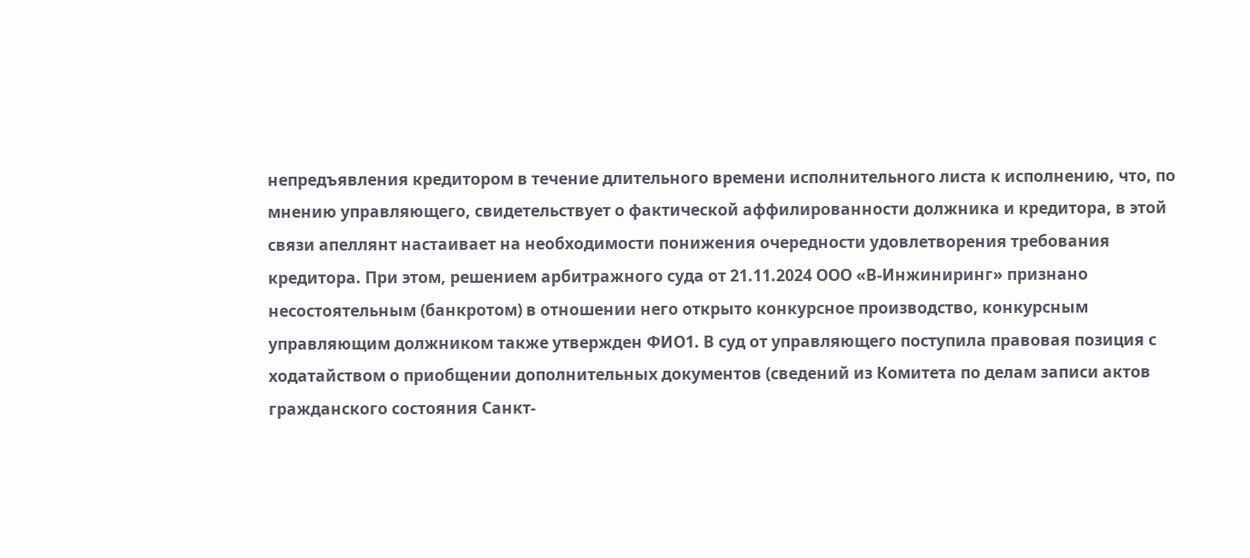непредъявления кредитором в течение длительного времени исполнительного листа к исполнению, что, по мнению управляющего, свидетельствует о фактической аффилированности должника и кредитора, в этой связи апеллянт настаивает на необходимости понижения очередности удовлетворения требования кредитора. При этом, решением арбитражного суда от 21.11.2024 ООО «В-Инжиниринг» признано несостоятельным (банкротом) в отношении него открыто конкурсное производство, конкурсным управляющим должником также утвержден ФИО1. В суд от управляющего поступила правовая позиция с ходатайством о приобщении дополнительных документов (сведений из Комитета по делам записи актов гражданского состояния Санкт-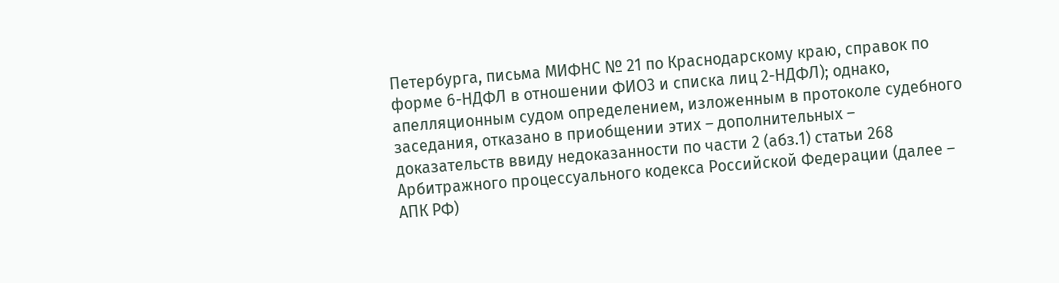Петербурга, письма МИФНС № 21 по Краснодарскому краю, справок по форме 6-НДФЛ в отношении ФИО3 и списка лиц 2-НДФЛ); однако, апелляционным судом определением, изложенным в протоколе судебного заседания, отказано в приобщении этих – дополнительных – доказательств ввиду недоказанности по части 2 (абз.1) статьи 268 Арбитражного процессуального кодекса Российской Федерации (далее – АПК РФ)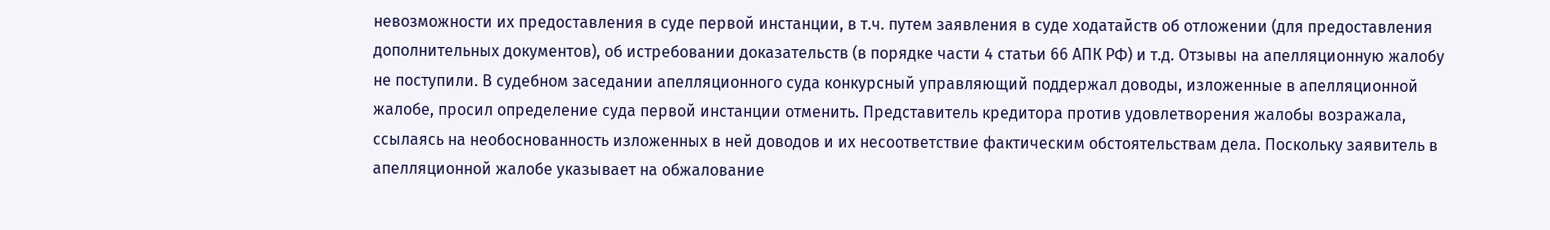невозможности их предоставления в суде первой инстанции, в т.ч. путем заявления в суде ходатайств об отложении (для предоставления дополнительных документов), об истребовании доказательств (в порядке части 4 статьи 66 АПК РФ) и т.д. Отзывы на апелляционную жалобу не поступили. В судебном заседании апелляционного суда конкурсный управляющий поддержал доводы, изложенные в апелляционной жалобе, просил определение суда первой инстанции отменить. Представитель кредитора против удовлетворения жалобы возражала, ссылаясь на необоснованность изложенных в ней доводов и их несоответствие фактическим обстоятельствам дела. Поскольку заявитель в апелляционной жалобе указывает на обжалование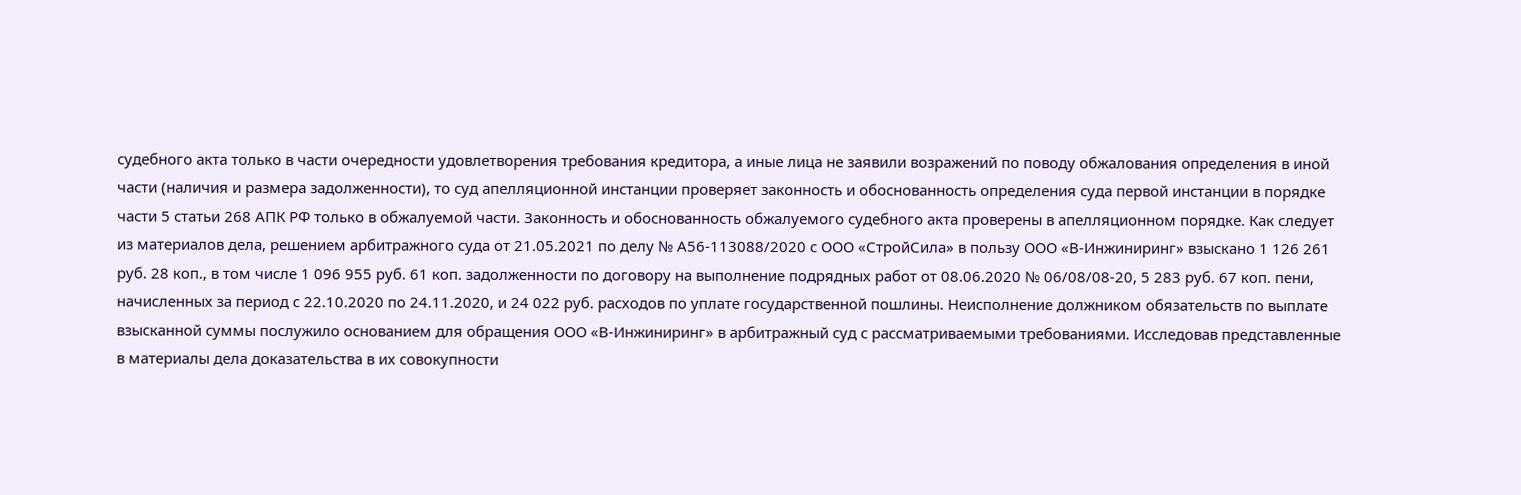судебного акта только в части очередности удовлетворения требования кредитора, а иные лица не заявили возражений по поводу обжалования определения в иной части (наличия и размера задолженности), то суд апелляционной инстанции проверяет законность и обоснованность определения суда первой инстанции в порядке части 5 статьи 268 АПК РФ только в обжалуемой части. Законность и обоснованность обжалуемого судебного акта проверены в апелляционном порядке. Как следует из материалов дела, решением арбитражного суда от 21.05.2021 по делу № А56-113088/2020 с ООО «СтройСила» в пользу ООО «В-Инжиниринг» взыскано 1 126 261 руб. 28 коп., в том числе 1 096 955 руб. 61 коп. задолженности по договору на выполнение подрядных работ от 08.06.2020 № 06/08/08-20, 5 283 руб. 67 коп. пени, начисленных за период с 22.10.2020 по 24.11.2020, и 24 022 руб. расходов по уплате государственной пошлины. Неисполнение должником обязательств по выплате взысканной суммы послужило основанием для обращения ООО «В-Инжиниринг» в арбитражный суд с рассматриваемыми требованиями. Исследовав представленные в материалы дела доказательства в их совокупности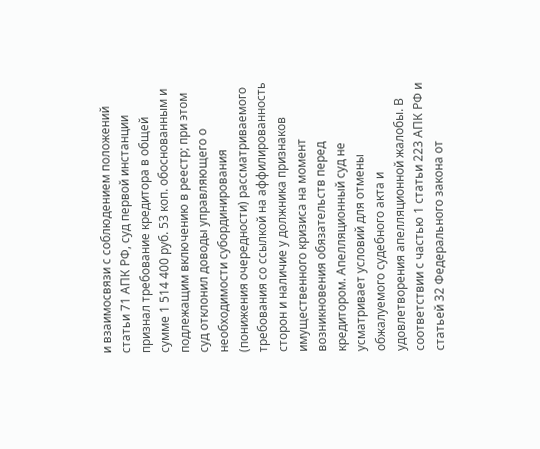и взаимосвязи с соблюдением положений статьи 71 АПК РФ, суд первой инстанции признал требование кредитора в общей сумме 1 514 400 руб. 53 коп. обоснованным и подлежащим включению в реестр; при этом суд отклонил доводы управляющего о необходимости субординирования (понижения очередности) рассматриваемого требования со ссылкой на аффилированность сторон и наличие у должника признаков имущественного кризиса на момент возникновения обязательств перед кредитором. Апелляционный суд не усматривает условий для отмены обжалуемого судебного акта и удовлетворения апелляционной жалобы. В соответствии с частью 1 статьи 223 АПК РФ и статьей 32 Федерального закона от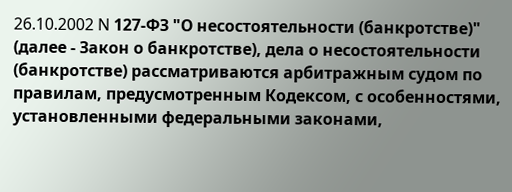26.10.2002 N 127-ФЗ "О несостоятельности (банкротстве)" (далее - Закон о банкротстве), дела о несостоятельности (банкротстве) рассматриваются арбитражным судом по правилам, предусмотренным Кодексом, с особенностями, установленными федеральными законами,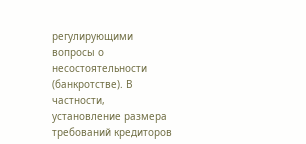регулирующими вопросы о несостоятельности (банкротстве). В частности, установление размера требований кредиторов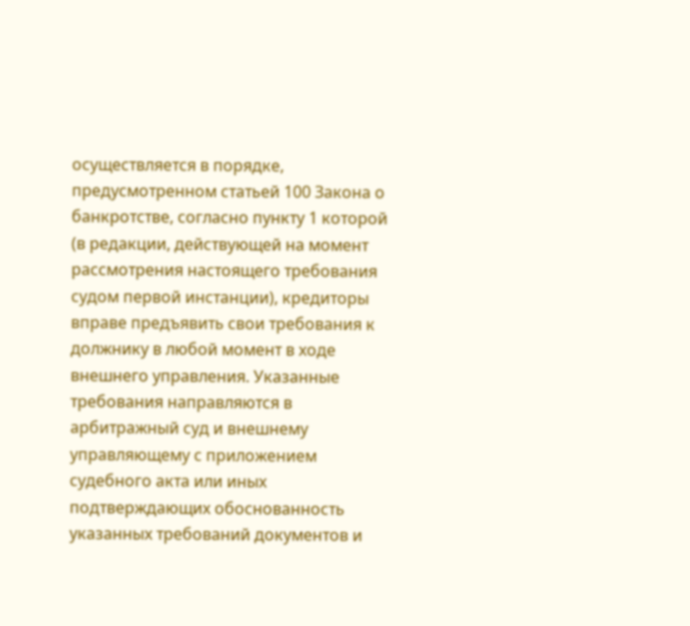осуществляется в порядке, предусмотренном статьей 100 Закона о банкротстве, согласно пункту 1 которой (в редакции, действующей на момент рассмотрения настоящего требования судом первой инстанции), кредиторы вправе предъявить свои требования к должнику в любой момент в ходе внешнего управления. Указанные требования направляются в арбитражный суд и внешнему управляющему с приложением судебного акта или иных подтверждающих обоснованность указанных требований документов и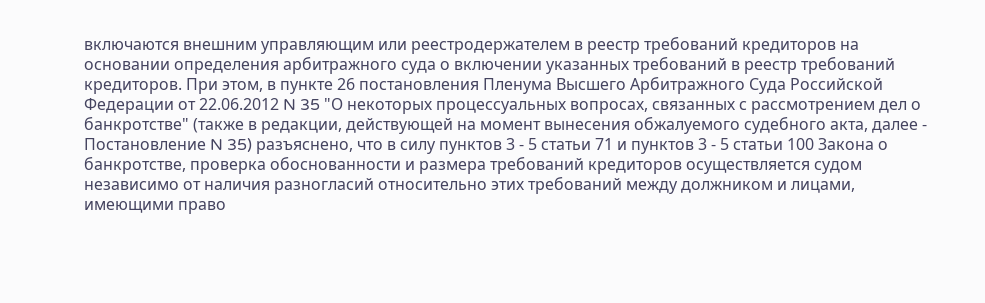включаются внешним управляющим или реестродержателем в реестр требований кредиторов на основании определения арбитражного суда о включении указанных требований в реестр требований кредиторов. При этом, в пункте 26 постановления Пленума Высшего Арбитражного Суда Российской Федерации от 22.06.2012 N 35 "О некоторых процессуальных вопросах, связанных с рассмотрением дел о банкротстве" (также в редакции, действующей на момент вынесения обжалуемого судебного акта, далее - Постановление N 35) разъяснено, что в силу пунктов 3 - 5 статьи 71 и пунктов 3 - 5 статьи 100 Закона о банкротстве, проверка обоснованности и размера требований кредиторов осуществляется судом независимо от наличия разногласий относительно этих требований между должником и лицами, имеющими право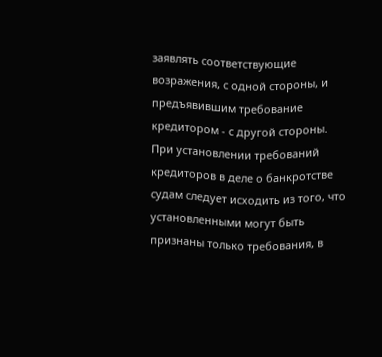заявлять соответствующие возражения, с одной стороны, и предъявившим требование кредитором - с другой стороны. При установлении требований кредиторов в деле о банкротстве судам следует исходить из того, что установленными могут быть признаны только требования, в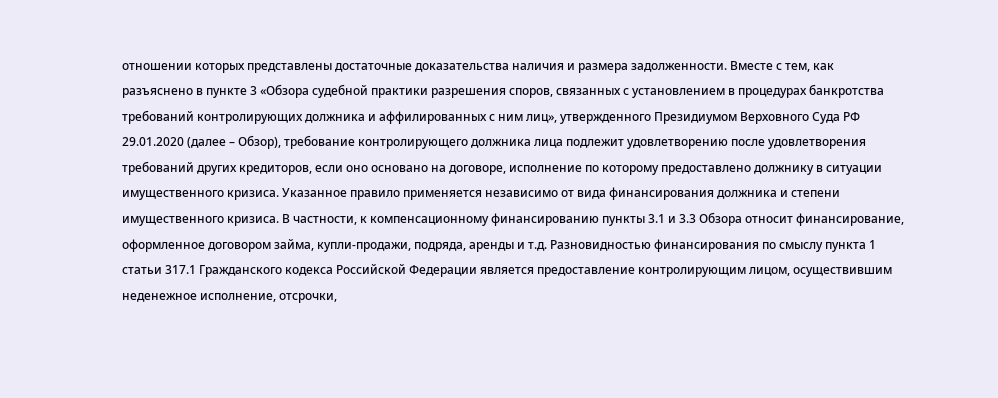отношении которых представлены достаточные доказательства наличия и размера задолженности. Вместе с тем, как разъяснено в пункте 3 «Обзора судебной практики разрешения споров, связанных с установлением в процедурах банкротства требований контролирующих должника и аффилированных с ним лиц», утвержденного Президиумом Верховного Суда РФ 29.01.2020 (далее – Обзор), требование контролирующего должника лица подлежит удовлетворению после удовлетворения требований других кредиторов, если оно основано на договоре, исполнение по которому предоставлено должнику в ситуации имущественного кризиса. Указанное правило применяется независимо от вида финансирования должника и степени имущественного кризиса. В частности, к компенсационному финансированию пункты 3.1 и 3.3 Обзора относит финансирование, оформленное договором займа, купли-продажи, подряда, аренды и т.д. Разновидностью финансирования по смыслу пункта 1 статьи 317.1 Гражданского кодекса Российской Федерации является предоставление контролирующим лицом, осуществившим неденежное исполнение, отсрочки,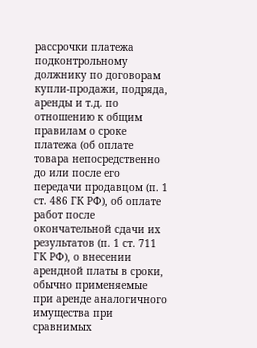рассрочки платежа подконтрольному должнику по договорам купли-продажи, подряда, аренды и т.д. по отношению к общим правилам о сроке платежа (об оплате товара непосредственно до или после его передачи продавцом (п. 1 ст. 486 ГК РФ), об оплате работ после окончательной сдачи их результатов (п. 1 ст. 711 ГК РФ), о внесении арендной платы в сроки, обычно применяемые при аренде аналогичного имущества при сравнимых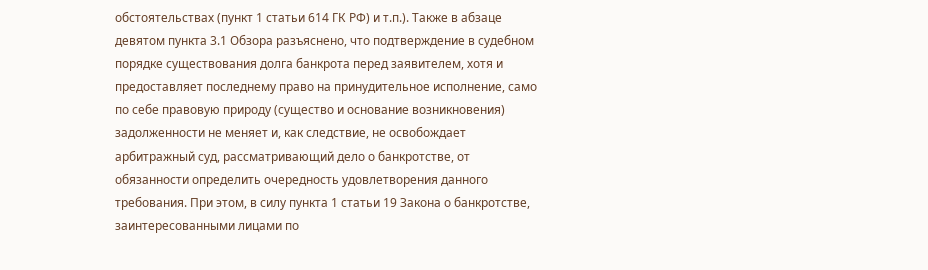обстоятельствах (пункт 1 статьи 614 ГК РФ) и т.п.). Также в абзаце девятом пункта 3.1 Обзора разъяснено, что подтверждение в судебном порядке существования долга банкрота перед заявителем, хотя и предоставляет последнему право на принудительное исполнение, само по себе правовую природу (существо и основание возникновения) задолженности не меняет и, как следствие, не освобождает арбитражный суд, рассматривающий дело о банкротстве, от обязанности определить очередность удовлетворения данного требования. При этом, в силу пункта 1 статьи 19 Закона о банкротстве, заинтересованными лицами по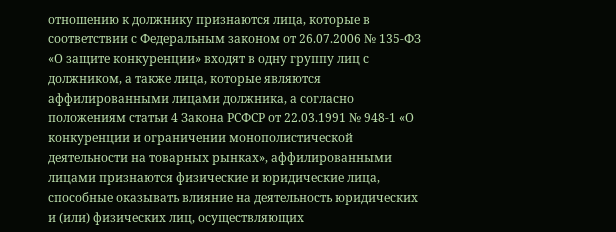отношению к должнику признаются лица, которые в соответствии с Федеральным законом от 26.07.2006 № 135-ФЗ «О защите конкуренции» входят в одну группу лиц с должником, а также лица, которые являются аффилированными лицами должника, а согласно положениям статьи 4 Закона РСФСР от 22.03.1991 № 948-1 «О конкуренции и ограничении монополистической деятельности на товарных рынках», аффилированными лицами признаются физические и юридические лица, способные оказывать влияние на деятельность юридических и (или) физических лиц, осуществляющих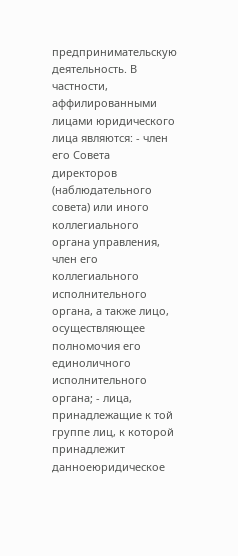предпринимательскую деятельность. В частности, аффилированными лицами юридического лица являются: - член его Совета директоров (наблюдательного совета) или иного коллегиального органа управления, член его коллегиального исполнительного органа, а также лицо, осуществляющее полномочия его единоличного исполнительного органа; - лица, принадлежащие к той группе лиц, к которой принадлежит данноеюридическое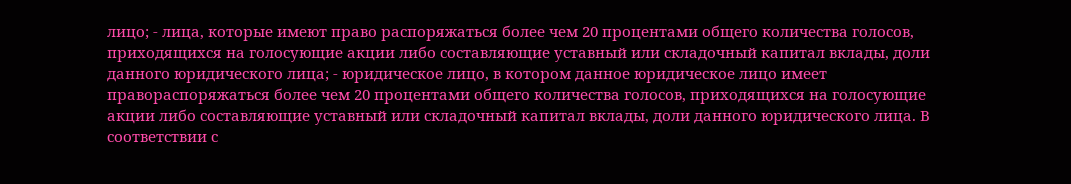лицо; - лица, которые имеют право распоряжаться более чем 20 процентами общего количества голосов, приходящихся на голосующие акции либо составляющие уставный или складочный капитал вклады, доли данного юридического лица; - юридическое лицо, в котором данное юридическое лицо имеет правораспоряжаться более чем 20 процентами общего количества голосов, приходящихся на голосующие акции либо составляющие уставный или складочный капитал вклады, доли данного юридического лица. В соответствии с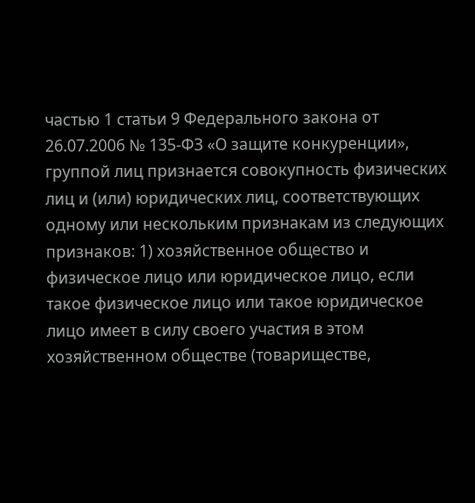частью 1 статьи 9 Федерального закона от 26.07.2006 № 135-ФЗ «О защите конкуренции», группой лиц признается совокупность физических лиц и (или) юридических лиц, соответствующих одному или нескольким признакам из следующих признаков: 1) хозяйственное общество и физическое лицо или юридическое лицо, если такое физическое лицо или такое юридическое лицо имеет в силу своего участия в этом хозяйственном обществе (товариществе,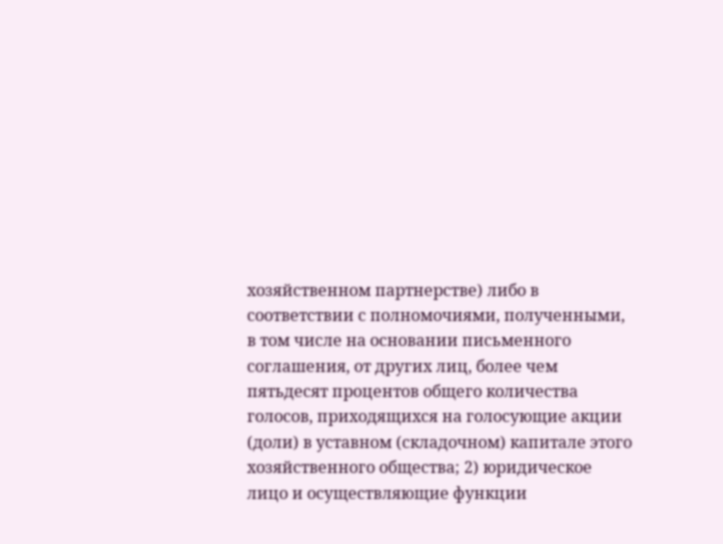хозяйственном партнерстве) либо в соответствии с полномочиями, полученными, в том числе на основании письменного соглашения, от других лиц, более чем пятьдесят процентов общего количества голосов, приходящихся на голосующие акции (доли) в уставном (складочном) капитале этого хозяйственного общества; 2) юридическое лицо и осуществляющие функции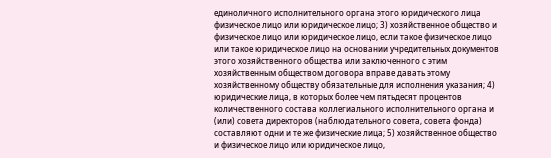единоличного исполнительного органа этого юридического лица физическое лицо или юридическое лицо; 3) хозяйственное общество и физическое лицо или юридическое лицо, если такое физическое лицо или такое юридическое лицо на основании учредительных документов этого хозяйственного общества или заключенного с этим хозяйственным обществом договора вправе давать этому хозяйственному обществу обязательные для исполнения указания; 4) юридические лица, в которых более чем пятьдесят процентов количественного состава коллегиального исполнительного органа и (или) совета директоров (наблюдательного совета, совета фонда) составляют одни и те же физические лица; 5) хозяйственное общество и физическое лицо или юридическое лицо,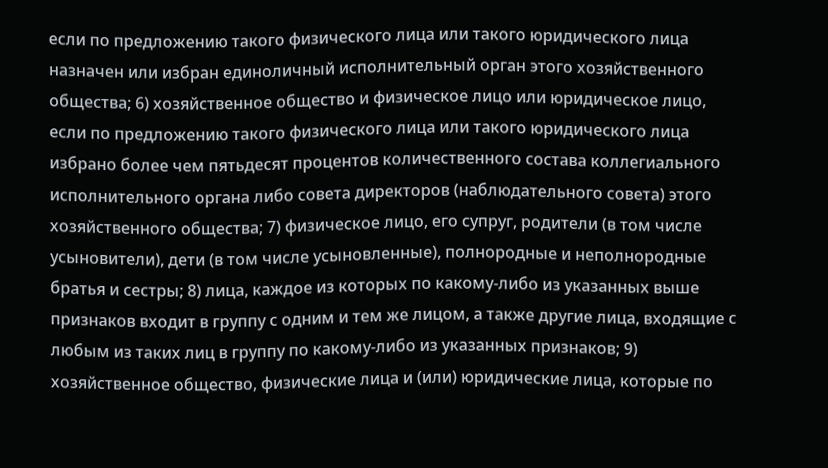если по предложению такого физического лица или такого юридического лица назначен или избран единоличный исполнительный орган этого хозяйственного общества; 6) хозяйственное общество и физическое лицо или юридическое лицо, если по предложению такого физического лица или такого юридического лица избрано более чем пятьдесят процентов количественного состава коллегиального исполнительного органа либо совета директоров (наблюдательного совета) этого хозяйственного общества; 7) физическое лицо, его супруг, родители (в том числе усыновители), дети (в том числе усыновленные), полнородные и неполнородные братья и сестры; 8) лица, каждое из которых по какому-либо из указанных выше признаков входит в группу с одним и тем же лицом, а также другие лица, входящие с любым из таких лиц в группу по какому-либо из указанных признаков; 9) хозяйственное общество, физические лица и (или) юридические лица, которые по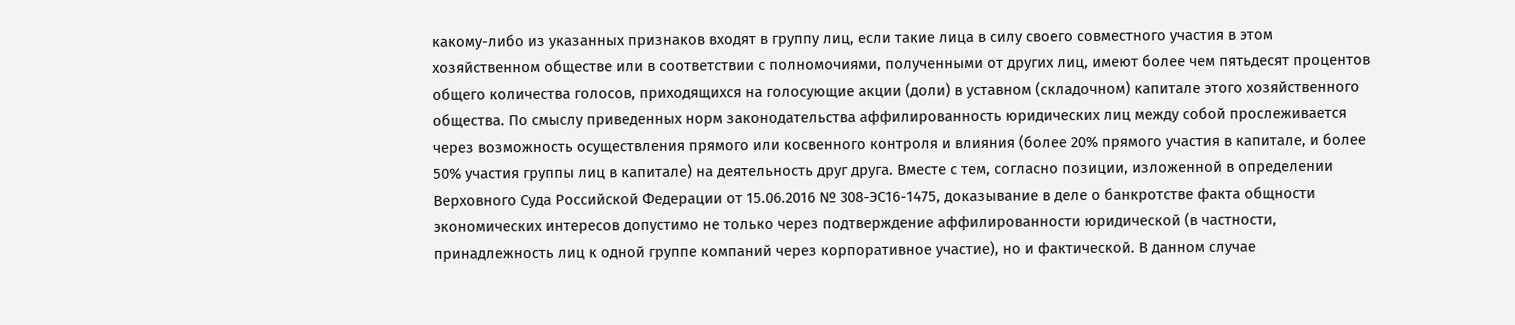какому-либо из указанных признаков входят в группу лиц, если такие лица в силу своего совместного участия в этом хозяйственном обществе или в соответствии с полномочиями, полученными от других лиц, имеют более чем пятьдесят процентов общего количества голосов, приходящихся на голосующие акции (доли) в уставном (складочном) капитале этого хозяйственного общества. По смыслу приведенных норм законодательства аффилированность юридических лиц между собой прослеживается через возможность осуществления прямого или косвенного контроля и влияния (более 20% прямого участия в капитале, и более 50% участия группы лиц в капитале) на деятельность друг друга. Вместе с тем, согласно позиции, изложенной в определении Верховного Суда Российской Федерации от 15.06.2016 № 308-ЭС16-1475, доказывание в деле о банкротстве факта общности экономических интересов допустимо не только через подтверждение аффилированности юридической (в частности, принадлежность лиц к одной группе компаний через корпоративное участие), но и фактической. В данном случае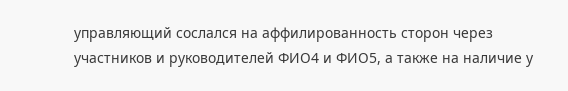управляющий сослался на аффилированность сторон через участников и руководителей ФИО4 и ФИО5, а также на наличие у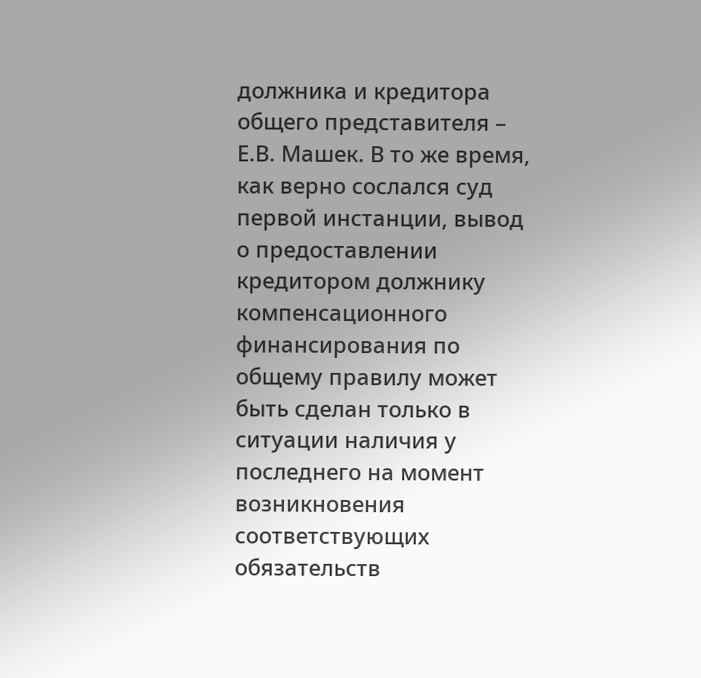должника и кредитора общего представителя – Е.В. Машек. В то же время, как верно сослался суд первой инстанции, вывод о предоставлении кредитором должнику компенсационного финансирования по общему правилу может быть сделан только в ситуации наличия у последнего на момент возникновения соответствующих обязательств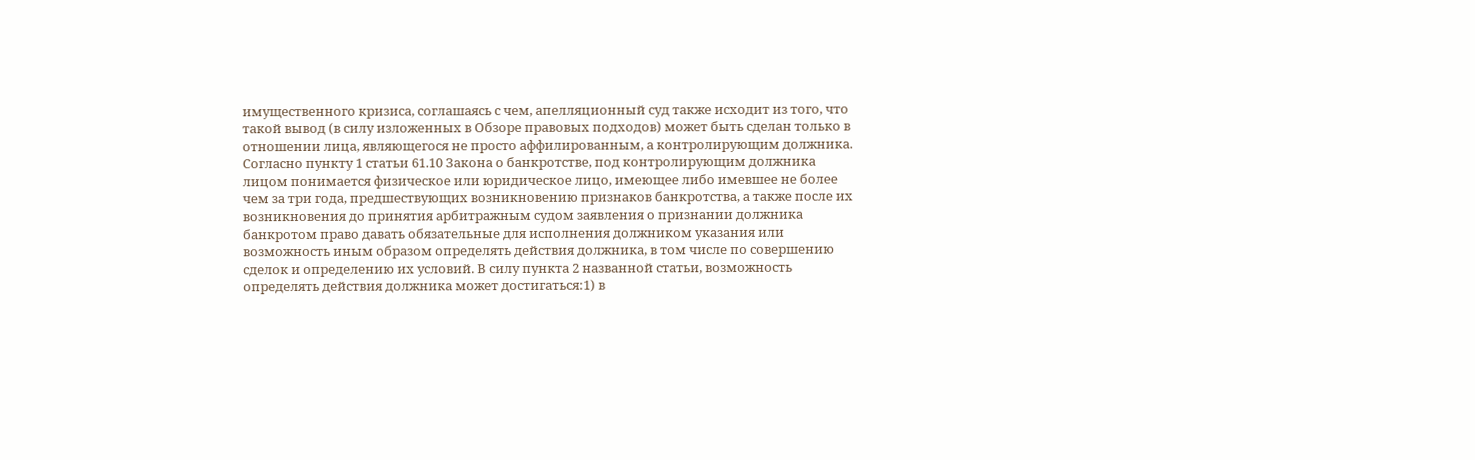имущественного кризиса, соглашаясь с чем, апелляционный суд также исходит из того, что такой вывод (в силу изложенных в Обзоре правовых подходов) может быть сделан только в отношении лица, являющегося не просто аффилированным, а контролирующим должника. Согласно пункту 1 статьи 61.10 Закона о банкротстве, под контролирующим должника лицом понимается физическое или юридическое лицо, имеющее либо имевшее не более чем за три года, предшествующих возникновению признаков банкротства, а также после их возникновения до принятия арбитражным судом заявления о признании должника банкротом право давать обязательные для исполнения должником указания или возможность иным образом определять действия должника, в том числе по совершению сделок и определению их условий. В силу пункта 2 названной статьи, возможность определять действия должника может достигаться:1) в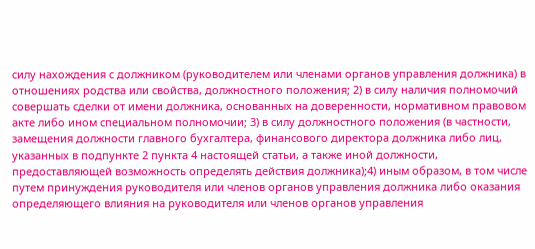силу нахождения с должником (руководителем или членами органов управления должника) в отношениях родства или свойства, должностного положения; 2) в силу наличия полномочий совершать сделки от имени должника, основанных на доверенности, нормативном правовом акте либо ином специальном полномочии; 3) в силу должностного положения (в частности, замещения должности главного бухгалтера, финансового директора должника либо лиц, указанных в подпункте 2 пункта 4 настоящей статьи, а также иной должности, предоставляющей возможность определять действия должника);4) иным образом, в том числе путем принуждения руководителя или членов органов управления должника либо оказания определяющего влияния на руководителя или членов органов управления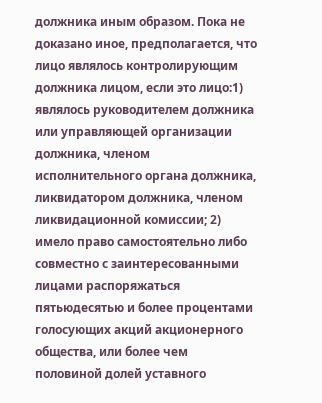должника иным образом. Пока не доказано иное, предполагается, что лицо являлось контролирующим должника лицом, если это лицо:1) являлось руководителем должника или управляющей организации должника, членом исполнительного органа должника, ликвидатором должника, членом ликвидационной комиссии; 2) имело право самостоятельно либо совместно с заинтересованными лицами распоряжаться пятьюдесятью и более процентами голосующих акций акционерного общества, или более чем половиной долей уставного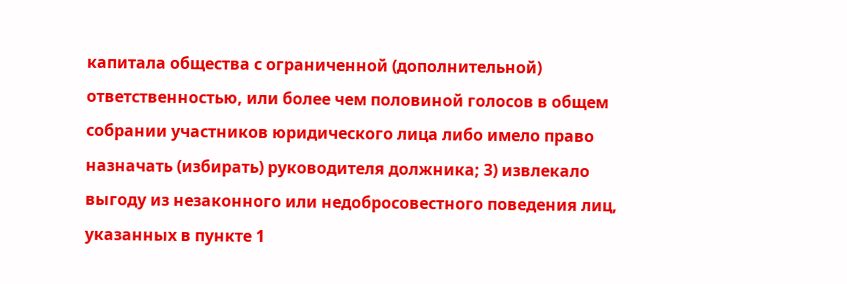капитала общества с ограниченной (дополнительной) ответственностью, или более чем половиной голосов в общем собрании участников юридического лица либо имело право назначать (избирать) руководителя должника; 3) извлекало выгоду из незаконного или недобросовестного поведения лиц, указанных в пункте 1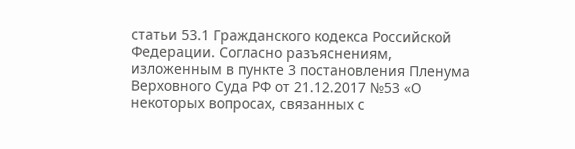статьи 53.1 Гражданского кодекса Российской Федерации. Согласно разъяснениям, изложенным в пункте 3 постановления Пленума Верховного Суда РФ от 21.12.2017 №53 «О некоторых вопросах, связанных с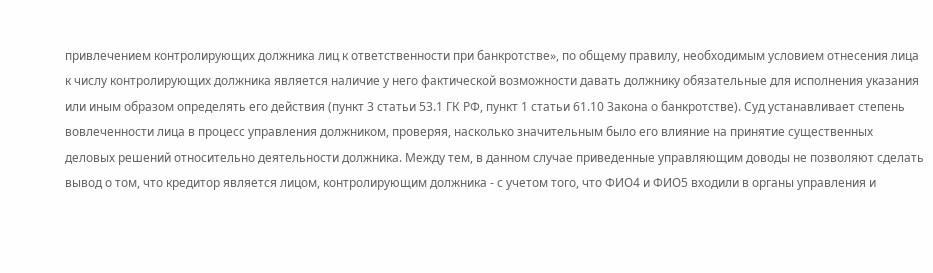привлечением контролирующих должника лиц к ответственности при банкротстве», по общему правилу, необходимым условием отнесения лица к числу контролирующих должника является наличие у него фактической возможности давать должнику обязательные для исполнения указания или иным образом определять его действия (пункт 3 статьи 53.1 ГК РФ, пункт 1 статьи 61.10 Закона о банкротстве). Суд устанавливает степень вовлеченности лица в процесс управления должником, проверяя, насколько значительным было его влияние на принятие существенных деловых решений относительно деятельности должника. Между тем, в данном случае приведенные управляющим доводы не позволяют сделать вывод о том, что кредитор является лицом, контролирующим должника - с учетом того, что ФИО4 и ФИО5 входили в органы управления и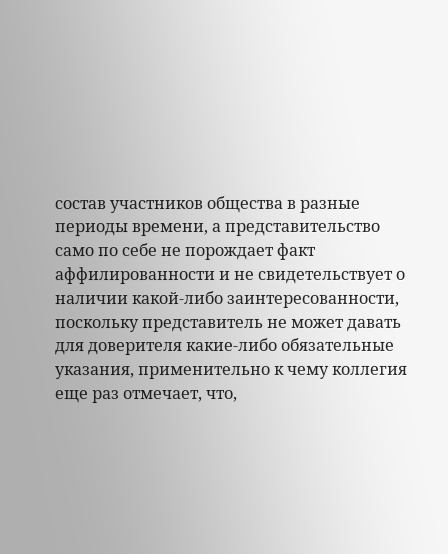состав участников общества в разные периоды времени, а представительство само по себе не порождает факт аффилированности и не свидетельствует о наличии какой-либо заинтересованности, поскольку представитель не может давать для доверителя какие-либо обязательные указания, применительно к чему коллегия еще раз отмечает, что,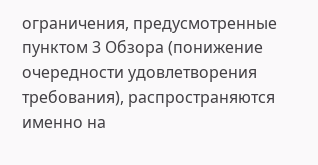ограничения, предусмотренные пунктом 3 Обзора (понижение очередности удовлетворения требования), распространяются именно на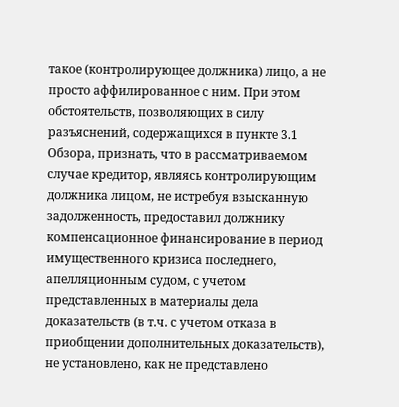такое (контролирующее должника) лицо, а не просто аффилированное с ним. При этом обстоятельств, позволяющих в силу разъяснений, содержащихся в пункте 3.1 Обзора, признать, что в рассматриваемом случае кредитор, являясь контролирующим должника лицом, не истребуя взысканную задолженность, предоставил должнику компенсационное финансирование в период имущественного кризиса последнего, апелляционным судом, с учетом представленных в материалы дела доказательств (в т.ч. с учетом отказа в приобщении дополнительных доказательств), не установлено, как не представлено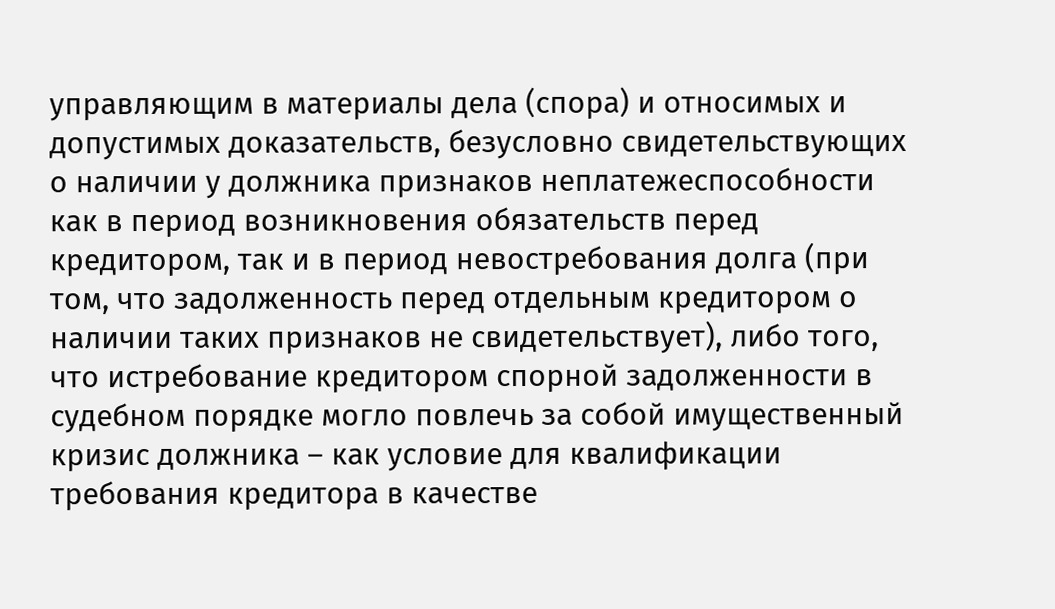управляющим в материалы дела (спора) и относимых и допустимых доказательств, безусловно свидетельствующих о наличии у должника признаков неплатежеспособности как в период возникновения обязательств перед кредитором, так и в период невостребования долга (при том, что задолженность перед отдельным кредитором о наличии таких признаков не свидетельствует), либо того, что истребование кредитором спорной задолженности в судебном порядке могло повлечь за собой имущественный кризис должника – как условие для квалификации требования кредитора в качестве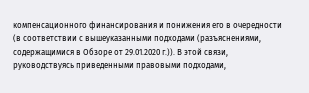компенсационного финансирования и понижения его в очередности (в соответствии с вышеуказанными подходами (разъяснениями, содержащимися в Обзоре от 29.01.2020 г.)). В этой связи, руководствуясь приведенными правовыми подходами,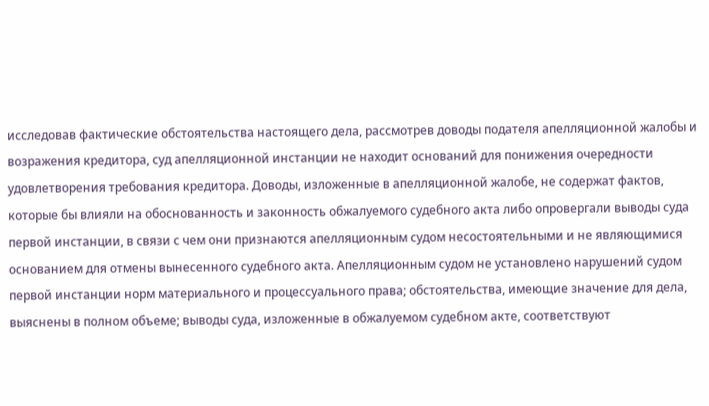исследовав фактические обстоятельства настоящего дела, рассмотрев доводы подателя апелляционной жалобы и возражения кредитора, суд апелляционной инстанции не находит оснований для понижения очередности удовлетворения требования кредитора. Доводы, изложенные в апелляционной жалобе, не содержат фактов, которые бы влияли на обоснованность и законность обжалуемого судебного акта либо опровергали выводы суда первой инстанции, в связи с чем они признаются апелляционным судом несостоятельными и не являющимися основанием для отмены вынесенного судебного акта. Апелляционным судом не установлено нарушений судом первой инстанции норм материального и процессуального права; обстоятельства, имеющие значение для дела, выяснены в полном объеме; выводы суда, изложенные в обжалуемом судебном акте, соответствуют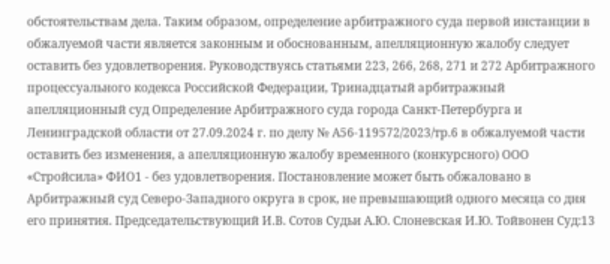обстоятельствам дела. Таким образом, определение арбитражного суда первой инстанции в обжалуемой части является законным и обоснованным, апелляционную жалобу следует оставить без удовлетворения. Руководствуясь статьями 223, 266, 268, 271 и 272 Арбитражного процессуального кодекса Российской Федерации, Тринадцатый арбитражный апелляционный суд Определение Арбитражного суда города Санкт-Петербурга и Ленинградской области от 27.09.2024 г. по делу № А56-119572/2023/тр.6 в обжалуемой части оставить без изменения, а апелляционную жалобу временного (конкурсного) ООО «Стройсила» ФИО1 - без удовлетворения. Постановление может быть обжаловано в Арбитражный суд Северо-Западного округа в срок, не превышающий одного месяца со дня его принятия. Председательствующий И.В. Сотов Судьи А.Ю. Слоневская И.Ю. Тойвонен Суд:13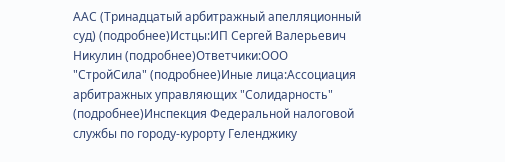ААС (Тринадцатый арбитражный апелляционный суд) (подробнее)Истцы:ИП Сергей Валерьевич Никулин (подробнее)Ответчики:ООО "СтройСила" (подробнее)Иные лица:Ассоциация арбитражных управляющих "Солидарность" (подробнее)Инспекция Федеральной налоговой службы по городу-курорту Геленджику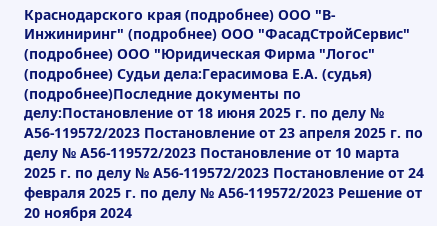Краснодарского края (подробнее) ООО "В-Инжиниринг" (подробнее) ООО "ФасадСтройСервис" (подробнее) ООО "Юридическая Фирма "Логос" (подробнее) Судьи дела:Герасимова Е.А. (судья) (подробнее)Последние документы по делу:Постановление от 18 июня 2025 г. по делу № А56-119572/2023 Постановление от 23 апреля 2025 г. по делу № А56-119572/2023 Постановление от 10 марта 2025 г. по делу № А56-119572/2023 Постановление от 24 февраля 2025 г. по делу № А56-119572/2023 Решение от 20 ноября 2024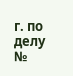г. по делу №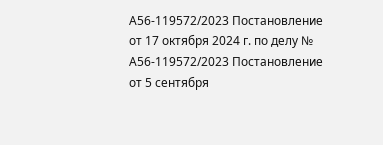А56-119572/2023 Постановление от 17 октября 2024 г. по делу № А56-119572/2023 Постановление от 5 сентября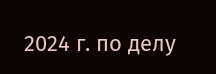2024 г. по делу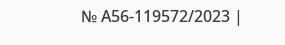№ А56-119572/2023 |